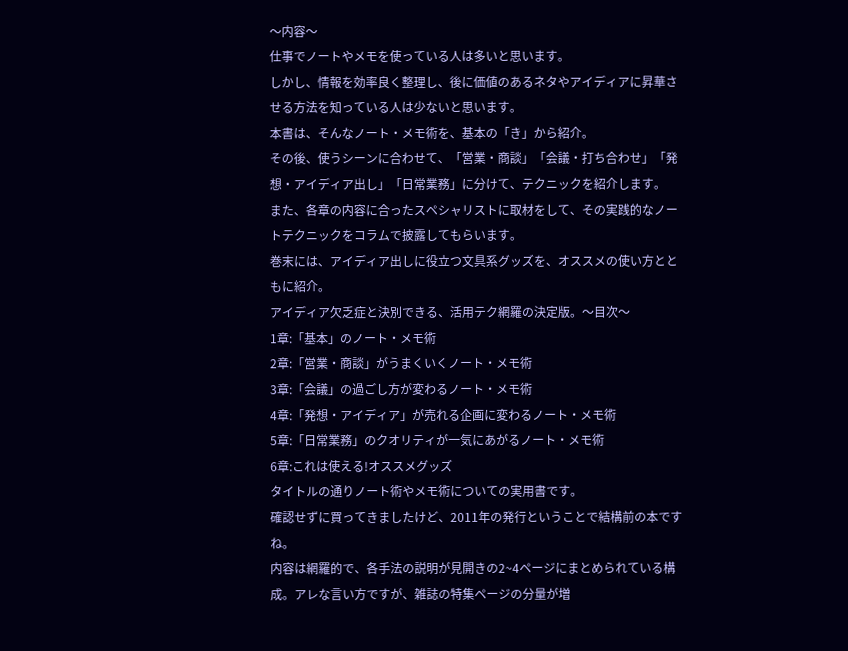〜内容〜
仕事でノートやメモを使っている人は多いと思います。
しかし、情報を効率良く整理し、後に価値のあるネタやアイディアに昇華させる方法を知っている人は少ないと思います。
本書は、そんなノート・メモ術を、基本の「き」から紹介。
その後、使うシーンに合わせて、「営業・商談」「会議・打ち合わせ」「発想・アイディア出し」「日常業務」に分けて、テクニックを紹介します。
また、各章の内容に合ったスペシャリストに取材をして、その実践的なノートテクニックをコラムで披露してもらいます。
巻末には、アイディア出しに役立つ文具系グッズを、オススメの使い方とともに紹介。
アイディア欠乏症と決別できる、活用テク網羅の決定版。〜目次〜
1章:「基本」のノート・メモ術
2章:「営業・商談」がうまくいくノート・メモ術
3章:「会議」の過ごし方が変わるノート・メモ術
4章:「発想・アイディア」が売れる企画に変わるノート・メモ術
5章:「日常業務」のクオリティが一気にあがるノート・メモ術
6章:これは使える!オススメグッズ
タイトルの通りノート術やメモ術についての実用書です。
確認せずに買ってきましたけど、2011年の発行ということで結構前の本ですね。
内容は網羅的で、各手法の説明が見開きの2~4ページにまとめられている構成。アレな言い方ですが、雑誌の特集ページの分量が増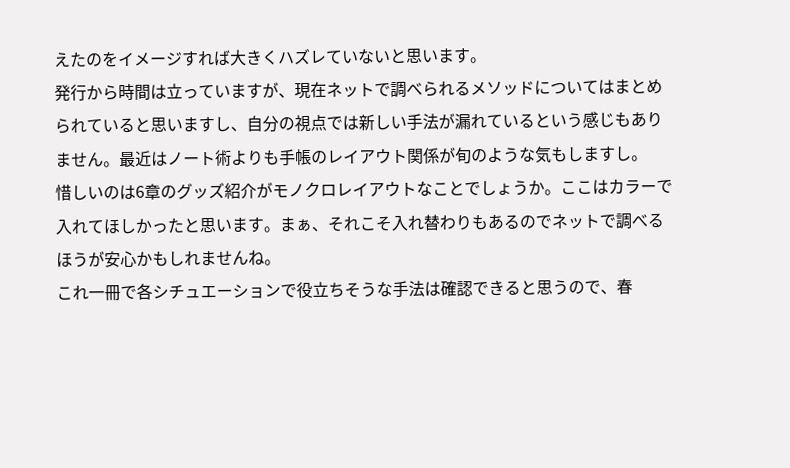えたのをイメージすれば大きくハズレていないと思います。
発行から時間は立っていますが、現在ネットで調べられるメソッドについてはまとめられていると思いますし、自分の視点では新しい手法が漏れているという感じもありません。最近はノート術よりも手帳のレイアウト関係が旬のような気もしますし。
惜しいのは6章のグッズ紹介がモノクロレイアウトなことでしょうか。ここはカラーで入れてほしかったと思います。まぁ、それこそ入れ替わりもあるのでネットで調べるほうが安心かもしれませんね。
これ一冊で各シチュエーションで役立ちそうな手法は確認できると思うので、春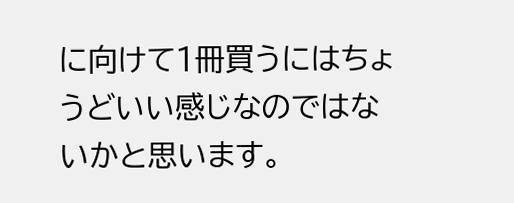に向けて1冊買うにはちょうどいい感じなのではないかと思います。